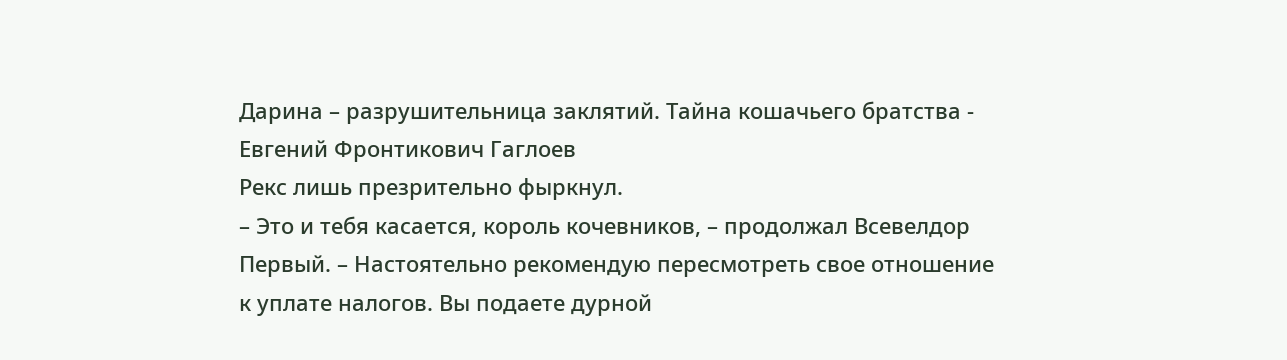Дарина – разрушительница заклятий. Тайна кошачьего братства - Евгений Фронтикович Гаглоев
Рекс лишь презрительно фыркнул.
– Это и тебя касается, король кочевников, – продолжал Всевелдор Первый. – Настоятельно рекомендую пересмотреть свое отношение к уплате налогов. Вы подаете дурной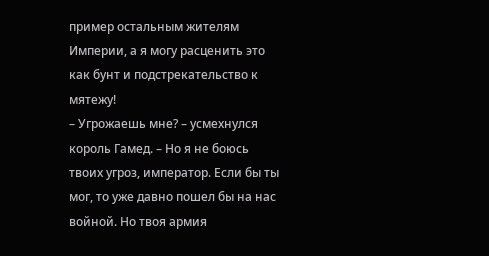пример остальным жителям Империи, а я могу расценить это как бунт и подстрекательство к мятежу!
– Угрожаешь мне? – усмехнулся король Гамед. – Но я не боюсь твоих угроз, император. Если бы ты мог, то уже давно пошел бы на нас войной. Но твоя армия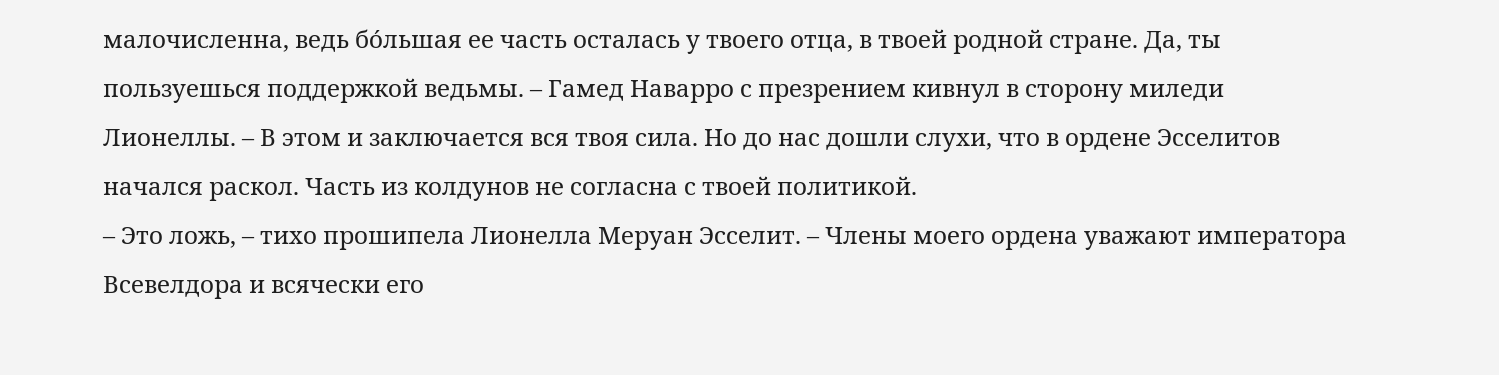малочисленна, ведь бо́льшая ее часть осталась у твоего отца, в твоей родной стране. Да, ты пользуешься поддержкой ведьмы. – Гамед Наварро с презрением кивнул в сторону миледи Лионеллы. – В этом и заключается вся твоя сила. Но до нас дошли слухи, что в ордене Эсселитов начался раскол. Часть из колдунов не согласна с твоей политикой.
– Это ложь, – тихо прошипела Лионелла Меруан Эсселит. – Члены моего ордена уважают императора Всевелдора и всячески его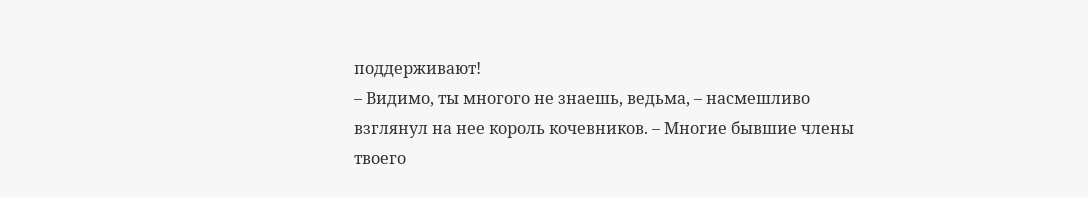поддерживают!
– Видимо, ты многого не знаешь, ведьма, – насмешливо взглянул на нее король кочевников. – Многие бывшие члены твоего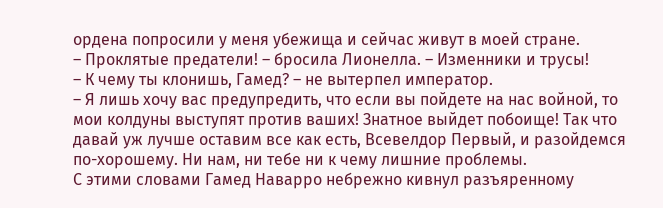ордена попросили у меня убежища и сейчас живут в моей стране.
– Проклятые предатели! – бросила Лионелла. – Изменники и трусы!
– К чему ты клонишь, Гамед? – не вытерпел император.
– Я лишь хочу вас предупредить, что если вы пойдете на нас войной, то мои колдуны выступят против ваших! Знатное выйдет побоище! Так что давай уж лучше оставим все как есть, Всевелдор Первый, и разойдемся по-хорошему. Ни нам, ни тебе ни к чему лишние проблемы.
С этими словами Гамед Наварро небрежно кивнул разъяренному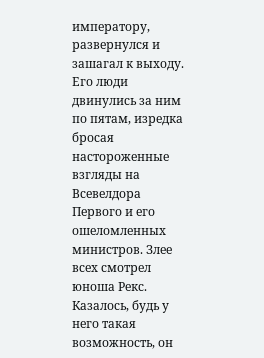императору, развернулся и зашагал к выходу. Его люди двинулись за ним по пятам, изредка бросая настороженные взгляды на Всевелдора Первого и его ошеломленных министров. Злее всех смотрел юноша Рекс. Казалось, будь у него такая возможность, он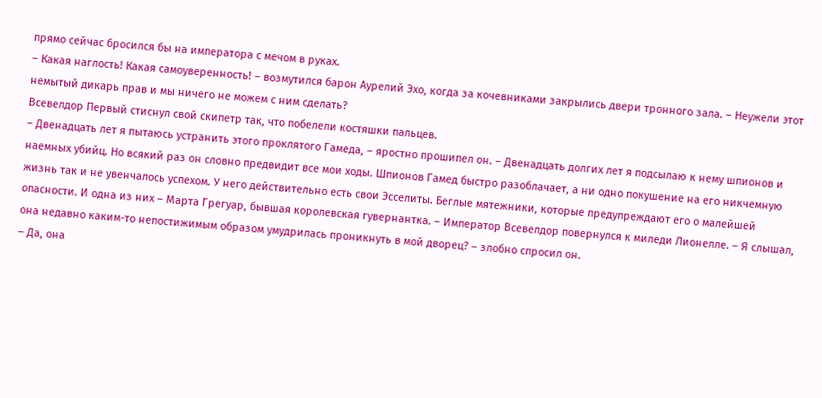прямо сейчас бросился бы на императора с мечом в руках.
– Какая наглость! Какая самоуверенность! – возмутился барон Аурелий Эхо, когда за кочевниками закрылись двери тронного зала. – Неужели этот немытый дикарь прав и мы ничего не можем с ним сделать?
Всевелдор Первый стиснул свой скипетр так, что побелели костяшки пальцев.
– Двенадцать лет я пытаюсь устранить этого проклятого Гамеда, – яростно прошипел он. – Двенадцать долгих лет я подсылаю к нему шпионов и наемных убийц. Но всякий раз он словно предвидит все мои ходы. Шпионов Гамед быстро разоблачает, а ни одно покушение на его никчемную жизнь так и не увенчалось успехом. У него действительно есть свои Эсселиты. Беглые мятежники, которые предупреждают его о малейшей опасности. И одна из них – Марта Грегуар, бывшая королевская гувернантка. – Император Всевелдор повернулся к миледи Лионелле. – Я слышал, она недавно каким-то непостижимым образом умудрилась проникнуть в мой дворец? – злобно спросил он.
– Да, она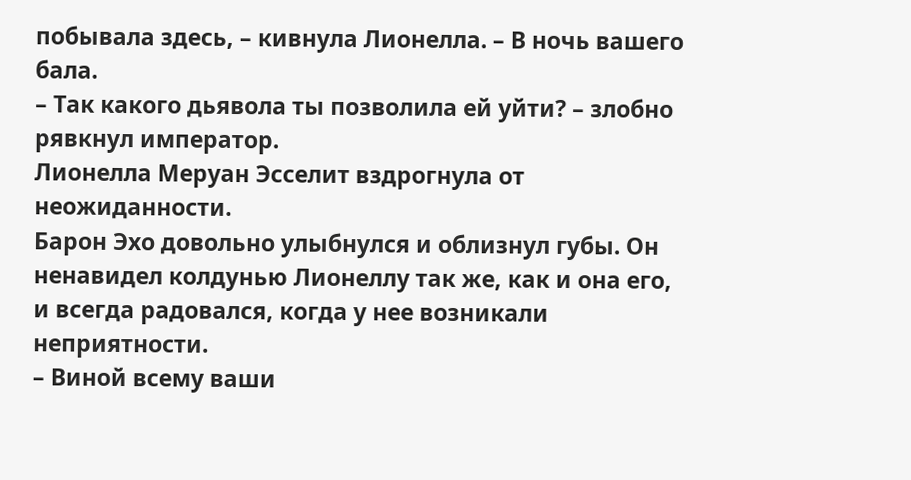побывала здесь, – кивнула Лионелла. – В ночь вашего бала.
– Так какого дьявола ты позволила ей уйти? – злобно рявкнул император.
Лионелла Меруан Эсселит вздрогнула от неожиданности.
Барон Эхо довольно улыбнулся и облизнул губы. Он ненавидел колдунью Лионеллу так же, как и она его, и всегда радовался, когда у нее возникали неприятности.
– Виной всему ваши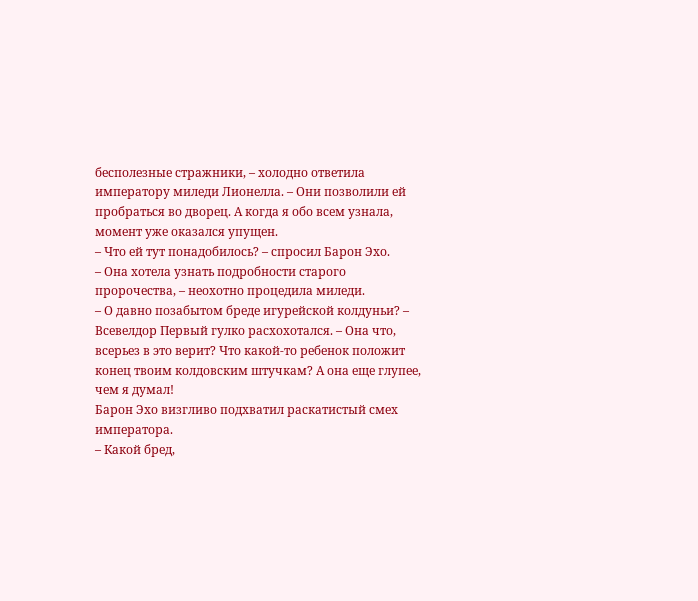бесполезные стражники, – холодно ответила императору миледи Лионелла. – Они позволили ей пробраться во дворец. А когда я обо всем узнала, момент уже оказался упущен.
– Что ей тут понадобилось? – спросил Барон Эхо.
– Она хотела узнать подробности старого пророчества, – неохотно процедила миледи.
– О давно позабытом бреде игурейской колдуньи? – Всевелдор Первый гулко расхохотался. – Она что, всерьез в это верит? Что какой-то ребенок положит конец твоим колдовским штучкам? А она еще глупее, чем я думал!
Барон Эхо визгливо подхватил раскатистый смех императора.
– Какой бред,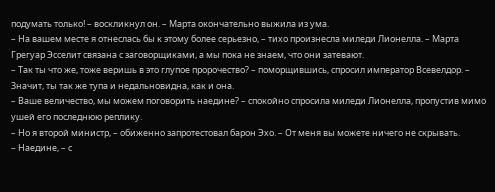подумать только! – воскликнул он. – Марта окончательно выжила из ума.
– На вашем месте я отнеслась бы к этому более серьезно, – тихо произнесла миледи Лионелла. – Марта Грегуар Эсселит связана с заговорщиками, а мы пока не знаем, что они затевают.
– Так ты что же, тоже веришь в это глупое пророчество? – поморщившись, спросил император Всевелдор. – Значит, ты так же тупа и недальновидна, как и она.
– Ваше величество, мы можем поговорить наедине? – спокойно спросила миледи Лионелла, пропустив мимо ушей его последнюю реплику.
– Но я второй министр, – обиженно запротестовал барон Эхо. – От меня вы можете ничего не скрывать.
– Наедине, – с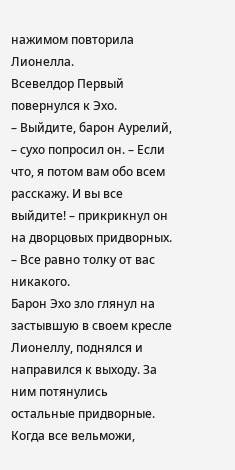нажимом повторила Лионелла.
Всевелдор Первый повернулся к Эхо.
– Выйдите, барон Аурелий, – сухо попросил он. – Если что, я потом вам обо всем расскажу. И вы все выйдите! – прикрикнул он на дворцовых придворных. – Все равно толку от вас никакого.
Барон Эхо зло глянул на застывшую в своем кресле Лионеллу, поднялся и направился к выходу. За ним потянулись остальные придворные. Когда все вельможи,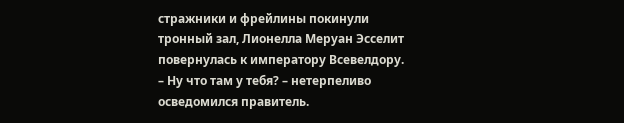стражники и фрейлины покинули тронный зал, Лионелла Меруан Эсселит повернулась к императору Всевелдору.
– Ну что там у тебя? – нетерпеливо осведомился правитель.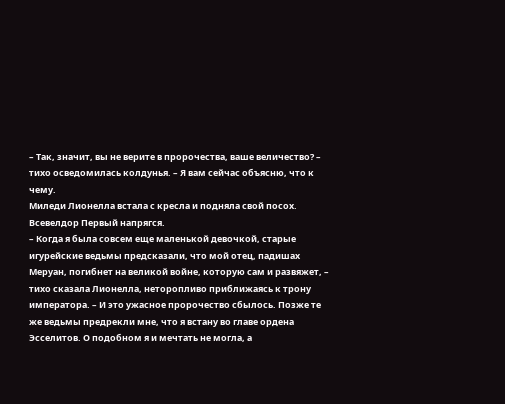– Так, значит, вы не верите в пророчества, ваше величество? – тихо осведомилась колдунья. – Я вам сейчас объясню, что к чему.
Миледи Лионелла встала с кресла и подняла свой посох.
Всевелдор Первый напрягся.
– Когда я была совсем еще маленькой девочкой, старые игурейские ведьмы предсказали, что мой отец, падишах Меруан, погибнет на великой войне, которую сам и развяжет, – тихо сказала Лионелла, неторопливо приближаясь к трону императора. – И это ужасное пророчество сбылось. Позже те же ведьмы предрекли мне, что я встану во главе ордена Эсселитов. О подобном я и мечтать не могла, а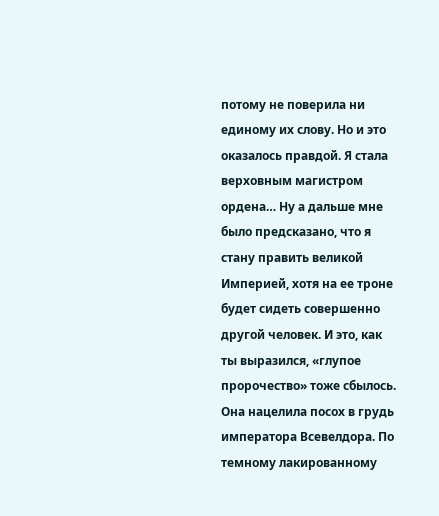потому не поверила ни единому их слову. Но и это оказалось правдой. Я стала верховным магистром ордена… Ну а дальше мне было предсказано, что я стану править великой Империей, хотя на ее троне будет сидеть совершенно другой человек. И это, как ты выразился, «глупое пророчество» тоже сбылось.
Она нацелила посох в грудь императора Всевелдора. По темному лакированному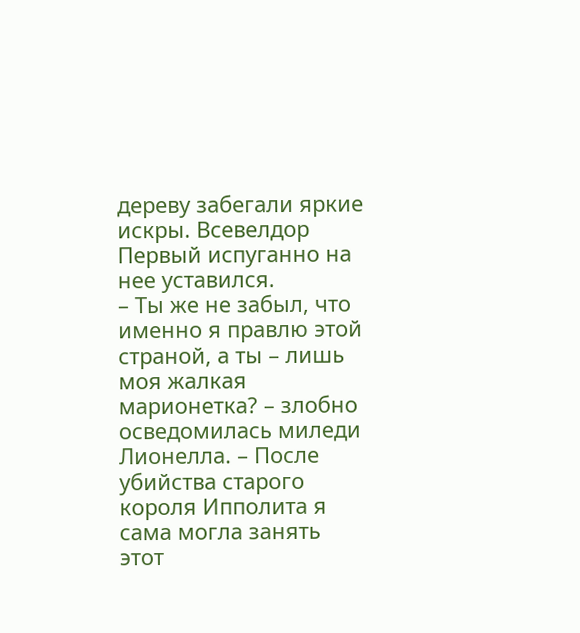дереву забегали яркие искры. Всевелдор Первый испуганно на нее уставился.
– Ты же не забыл, что именно я правлю этой страной, а ты – лишь моя жалкая марионетка? – злобно осведомилась миледи Лионелла. – После убийства старого короля Ипполита я сама могла занять этот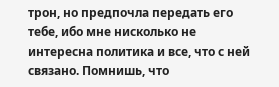трон, но предпочла передать его тебе, ибо мне нисколько не интересна политика и все, что с ней связано. Помнишь, что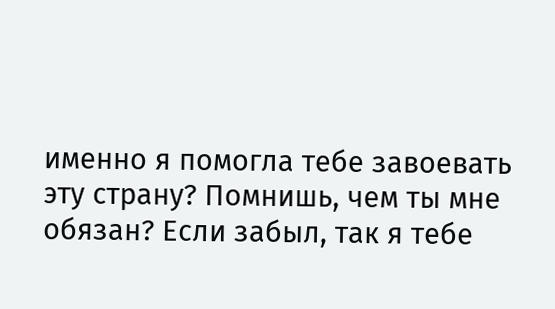именно я помогла тебе завоевать эту страну? Помнишь, чем ты мне обязан? Если забыл, так я тебе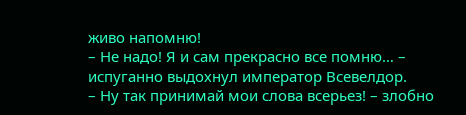живо напомню!
– Не надо! Я и сам прекрасно все помню… – испуганно выдохнул император Всевелдор.
– Ну так принимай мои слова всерьез! – злобно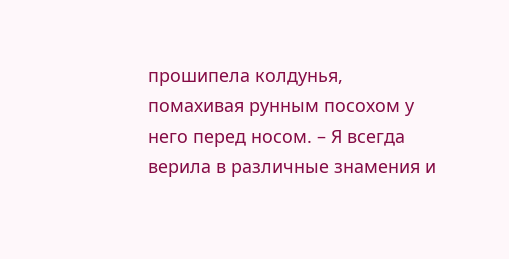прошипела колдунья, помахивая рунным посохом у него перед носом. – Я всегда верила в различные знамения и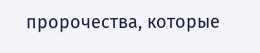пророчества, которые